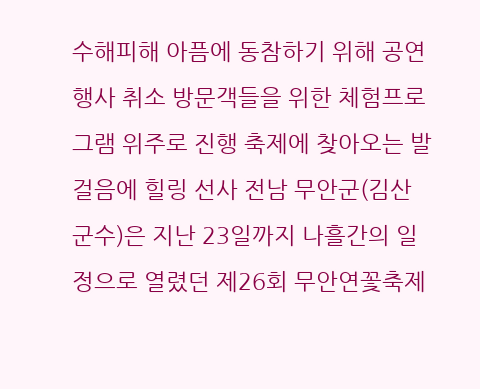수해피해 아픔에 동참하기 위해 공연행사 취소 방문객들을 위한 체험프로그램 위주로 진행 축제에 찾아오는 발걸음에 힐링 선사 전남 무안군(김산 군수)은 지난 23일까지 나흘간의 일정으로 열렸던 제26회 무안연꽃축제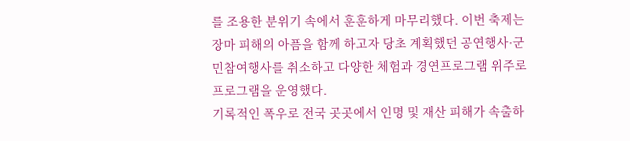를 조용한 분위기 속에서 훈훈하게 마무리했다. 이번 축제는 장마 피해의 아픔을 함께 하고자 당초 계획했던 공연행사·군민참여행사를 취소하고 다양한 체험과 경연프로그램 위주로 프로그램을 운영했다.
기록적인 폭우로 전국 곳곳에서 인명 및 재산 피해가 속출하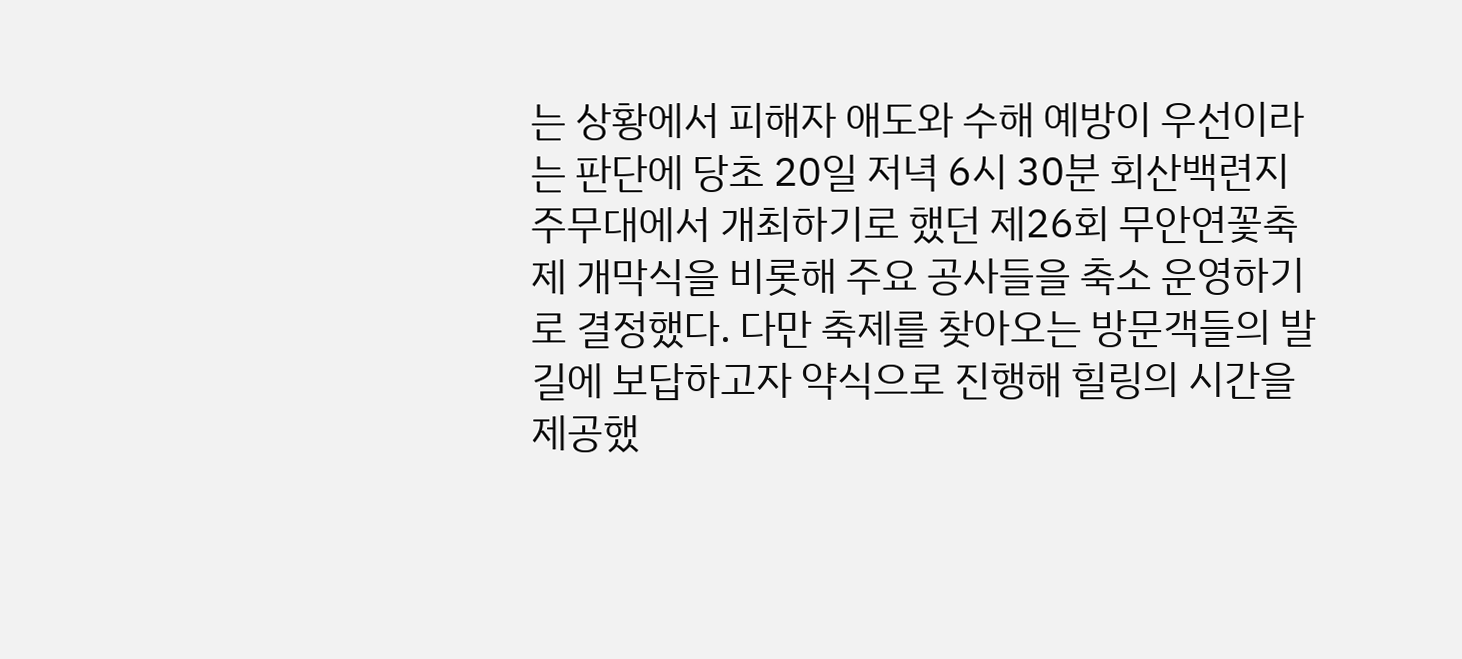는 상황에서 피해자 애도와 수해 예방이 우선이라는 판단에 당초 20일 저녁 6시 30분 회산백련지 주무대에서 개최하기로 했던 제26회 무안연꽃축제 개막식을 비롯해 주요 공사들을 축소 운영하기로 결정했다. 다만 축제를 찾아오는 방문객들의 발길에 보답하고자 약식으로 진행해 힐링의 시간을 제공했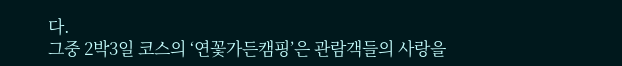다.
그중 2박3일 코스의 ‘연꽃가든캠핑’은 관람객들의 사랑을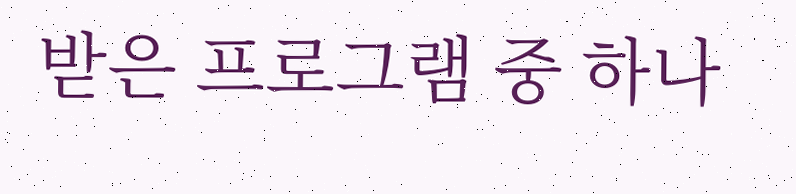받은 프로그램 중 하나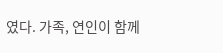였다. 가족, 연인이 함께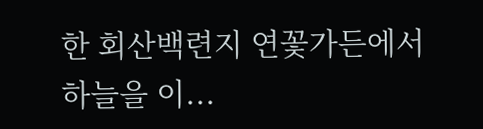한 회산백련지 연꽃가든에서 하늘을 이...